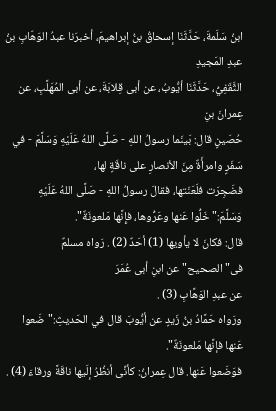ابنُ سَلَمةَ، حَدَّثَنَا إسحاقُ بنُ إبراهيمَ، أخبرَنا عبدُ الوَهّابِ بنُ عبدِ المَجيدِ
الثَّقَفِيُّ، حَدَّثَنَا أيُّوبُ، عن أبى قِلابَةَ، عن أبى المُهَلَّبِ، عن عِمرانَ بنِ
حُصَينٍ قال: بَينَما رسولُ اللهِ - صَلَّى اللهُ عَلَيْهِ وَسَلَّمَ - في سَفَرٍ وامرأَةٌ مِنَ الأنصارِ على ناقَةٍ لها،
فضَجِرَت فلَعَنَتها، فقالَ رسولُ اللهِ - صَلَّى اللهُ عَلَيْهِ وَسَلَّمَ:"خَلُّوا عَنها وعَرُّوها، فإِنَّها مَلعونَةٌ".
قال: فكانَ لا يأويها (1) أحَدٌ (2) . رَواه مسلمٌ فى"الصحيح"عن ابنِ أبى عُمَرَ
عن عبدِ الوَهَّابِ (3) .
ورَواه حَمَّادُ بنُ زَيدٍ عن أيُّوبَ قال في الحَديثِ:"ضَعوا عَنها فإنَّها مَلعونَةٌ".
فوَضَعوا عَنها. قال عِمرانُ: كأنِّى أنظُرُ إلَيها ناقَةً ورقاءَ (4) .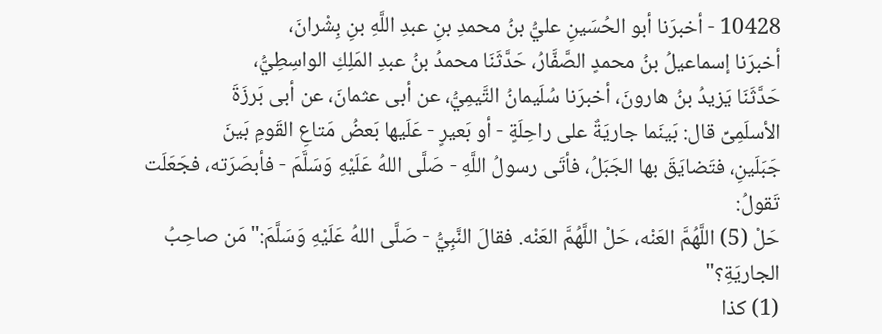10428 - أخبرَنا أبو الحُسَينِ عليُّ بنُ محمدِ بنِ عبدِ اللَّهِ بنِ بِشْرانَ،
أخبرَنا إسماعيلُ بنُ محمدٍ الصَّفَّارُ، حَدَّثَنَا محمدُ بنُ عبدِ المَلِكِ الواسِطِيُّ،
حَدَّثَنَا يَزيدُ بنُ هارونَ، أخبرَنا سُلَيمانُ التَّيمِيُّ، عن أبى عثمانَ، عن أبى بَرزَةَ
الأسلَمِىِّ قال: بَينَما جاريَةٌ على راحِلَةٍ - أو بَعيرٍ - عَلَيها بَعضُ مَتاعِ القَومِ بَينَ
جَبَلَينِ، فتَضايَقَ بها الجَبَلُ، فأتَى رسولُ اللَّهِ - صَلَّى اللهُ عَلَيْهِ وَسَلَّمَ - فأبصَرَته، فجَعَلَت تَقولُ:
حَلْ (5) اللَّهُمَّ العَنْه، حَلْ اللَّهُمَّ العَنْه. فقالَ النَّبِيُّ - صَلَّى اللهُ عَلَيْهِ وَسَلَّمَ:"مَن صاحِبُ الجاريَةِ؟"
(1) كذا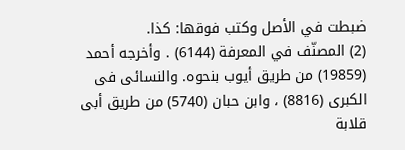ضبطت في الأصل وكتب فوقها: كذا.
(2) المصنّف في المعرفة (6144) . وأخرجه أحمد (19859) من طريق أيوب بنحوه. والنسائى فى
الكبرى (8816) ، وابن حبان (5740) من طريق أبى قلابة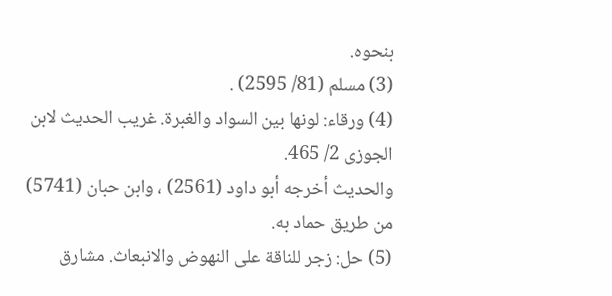بنحوه.
(3) مسلم (81/ 2595) .
(4) ورقاء: لونها بين السواد والغبرة. غريب الحديث لابن الجوزى 2/ 465.
والحديث أخرجه أبو داود (2561) ، وابن حبان (5741) من طريق حماد به.
(5) حل: زجر للناقة على النهوض والانبعاث. مشارق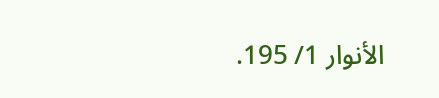الأنوار 1/ 195.